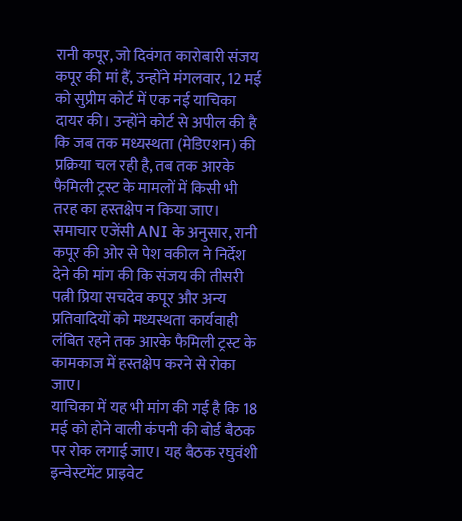रानी कपूर, जो दिवंगत कारोबारी संजय कपूर की मां हैं, उन्होंने मंगलवार, 12 मई को सुप्रीम कोर्ट में एक नई याचिका दायर की। उन्होंने कोर्ट से अपील की है कि जब तक मध्यस्थता (मेडिएशन) की प्रक्रिया चल रही है, तब तक आरके फैमिली ट्रस्ट के मामलों में किसी भी तरह का हस्तक्षेप न किया जाए।
समाचार एजेंसी ANI के अनुसार, रानी कपूर की ओर से पेश वकील ने निर्देश देने की मांग की कि संजय की तीसरी पत्नी प्रिया सचदेव कपूर और अन्य प्रतिवादियों को मध्यस्थता कार्यवाही लंबित रहने तक आरके फैमिली ट्रस्ट के कामकाज में हस्तक्षेप करने से रोका जाए।
याचिका में यह भी मांग की गई है कि 18 मई को होने वाली कंपनी की बोर्ड बैठक पर रोक लगाई जाए। यह बैठक रघुवंशी इन्वेस्टमेंट प्राइवेट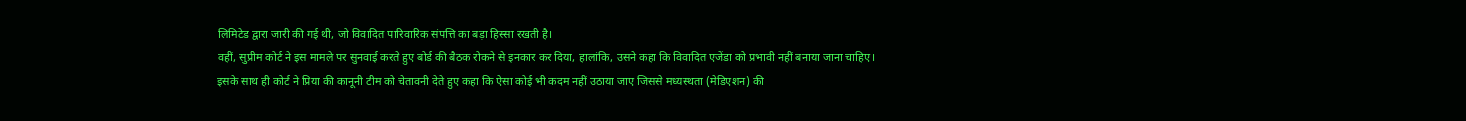लिमिटेड द्वारा जारी की गई थी, जो विवादित पारिवारिक संपत्ति का बड़ा हिस्सा रखती है।
वहीं, सुप्रीम कोर्ट ने इस मामले पर सुनवाई करते हुए बोर्ड की बैठक रोकने से इनकार कर दिया, हालांकि, उसने कहा कि विवादित एजेंडा को प्रभावी नहीं बनाया जाना चाहिए।
इसके साथ ही कोर्ट ने प्रिया की कानूनी टीम को चेतावनी देते हुए कहा कि ऐसा कोई भी कदम नहीं उठाया जाए जिससे मध्यस्थता (मेडिएशन) की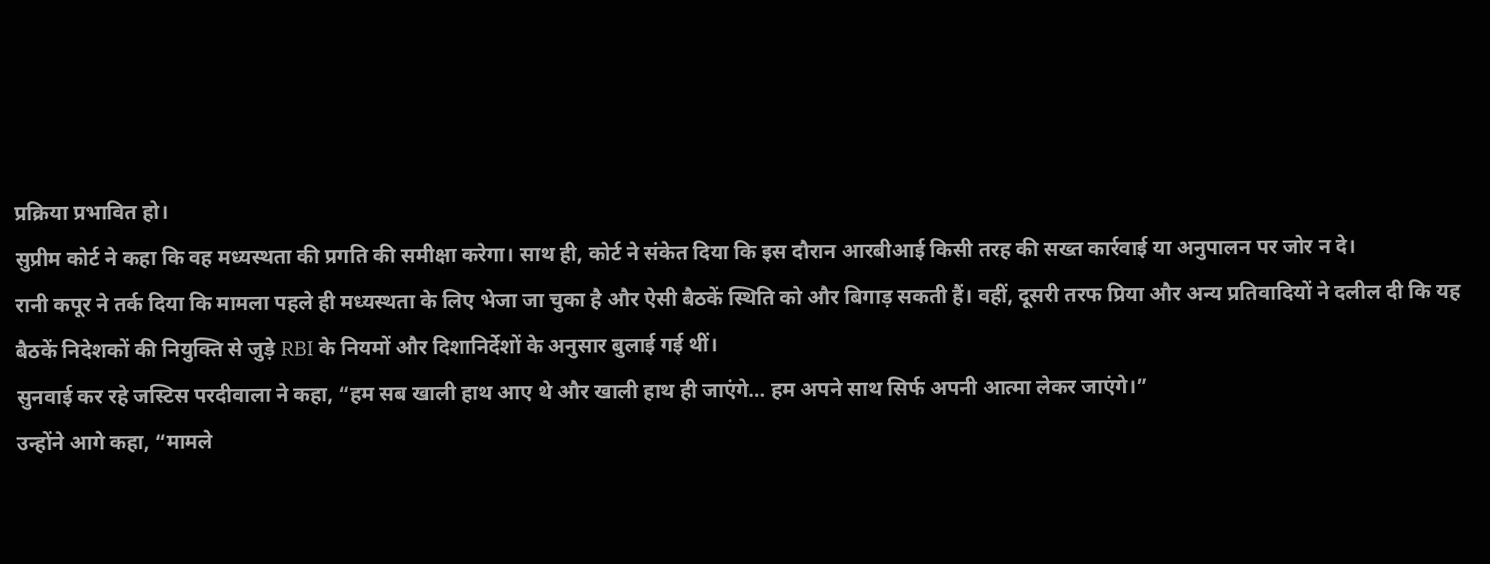प्रक्रिया प्रभावित हो।
सुप्रीम कोर्ट ने कहा कि वह मध्यस्थता की प्रगति की समीक्षा करेगा। साथ ही, कोर्ट ने संकेत दिया कि इस दौरान आरबीआई किसी तरह की सख्त कार्रवाई या अनुपालन पर जोर न दे।
रानी कपूर ने तर्क दिया कि मामला पहले ही मध्यस्थता के लिए भेजा जा चुका है और ऐसी बैठकें स्थिति को और बिगाड़ सकती हैं। वहीं, दूसरी तरफ प्रिया और अन्य प्रतिवादियों ने दलील दी कि यह बैठकें निदेशकों की नियुक्ति से जुड़े RBI के नियमों और दिशानिर्देशों के अनुसार बुलाई गई थीं।
सुनवाई कर रहे जस्टिस परदीवाला ने कहा, “हम सब खाली हाथ आए थे और खाली हाथ ही जाएंगे… हम अपने साथ सिर्फ अपनी आत्मा लेकर जाएंगे।”
उन्होंने आगे कहा, “मामले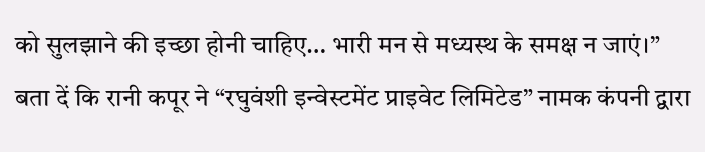को सुलझाने की इच्छा होनी चाहिए… भारी मन से मध्यस्थ के समक्ष न जाएं।”
बता दें कि रानी कपूर ने “रघुवंशी इन्वेस्टमेंट प्राइवेट लिमिटेड” नामक कंपनी द्वारा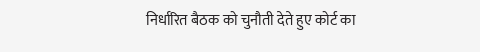निर्धारित बैठक को चुनौती देते हुए कोर्ट का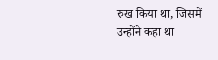रुख किया था, जिसमें उन्होंने कहा था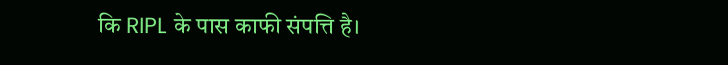कि RIPL के पास काफी संपत्ति है।